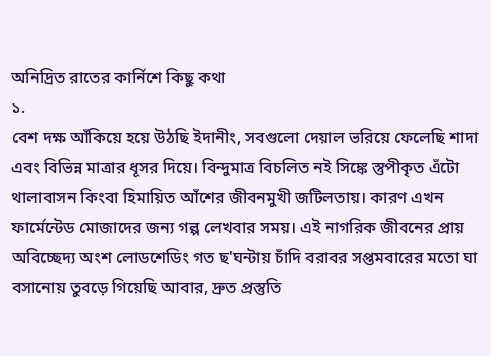অনিদ্রিত রাতের কার্নিশে কিছু কথা
১.
বেশ দক্ষ আঁকিয়ে হয়ে উঠছি ইদানীং, সবগুলো দেয়াল ভরিয়ে ফেলেছি শাদা এবং বিভিন্ন মাত্রার ধূসর দিয়ে। বিন্দুমাত্র বিচলিত নই সিঙ্কে স্তুপীকৃত এঁটো থালাবাসন কিংবা হিমায়িত আঁশের জীবনমুখী জটিলতায়। কারণ এখন ফার্মেন্টেড মোজাদের জন্য গল্প লেখবার সময়। এই নাগরিক জীবনের প্রায় অবিচ্ছেদ্য অংশ লোডশেডিং গত ছ'ঘন্টায় চাঁদি বরাবর সপ্তমবারের মতো ঘা বসানোয় তুবড়ে গিয়েছি আবার, দ্রুত প্রস্তুতি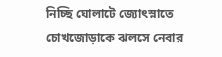নিচ্ছি ঘোলাটে জ্যোৎস্নাতে চোখজোড়াকে ঝলসে নেবার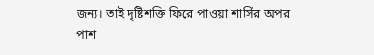জন্য। তাই দৃষ্টিশক্তি ফিরে পাওয়া শার্সির অপর পাশ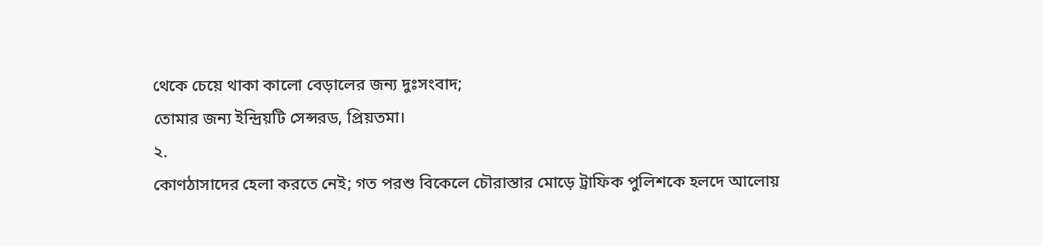থেকে চেয়ে থাকা কালো বেড়ালের জন্য দুঃসংবাদ;
তোমার জন্য ইন্দ্রিয়টি সেন্সরড, প্রিয়তমা।
২.
কোণঠাসাদের হেলা করতে নেই; গত পরশু বিকেলে চৌরাস্তার মোড়ে ট্রাফিক পুলিশকে হলদে আলোয়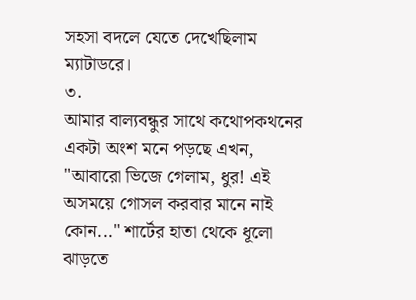সহসা বদলে যেতে দেখেছিলাম ম্যাটাডরে।
৩.
আমার বাল্যবন্ধুর সাথে কথোপকথনের একটা অংশ মনে পড়ছে এখন,
"আবারো ভিজে গেলাম, ধুর! এই অসময়ে গোসল করবার মানে নাই কোন..." শার্টের হাতা থেকে ধূলো ঝাড়তে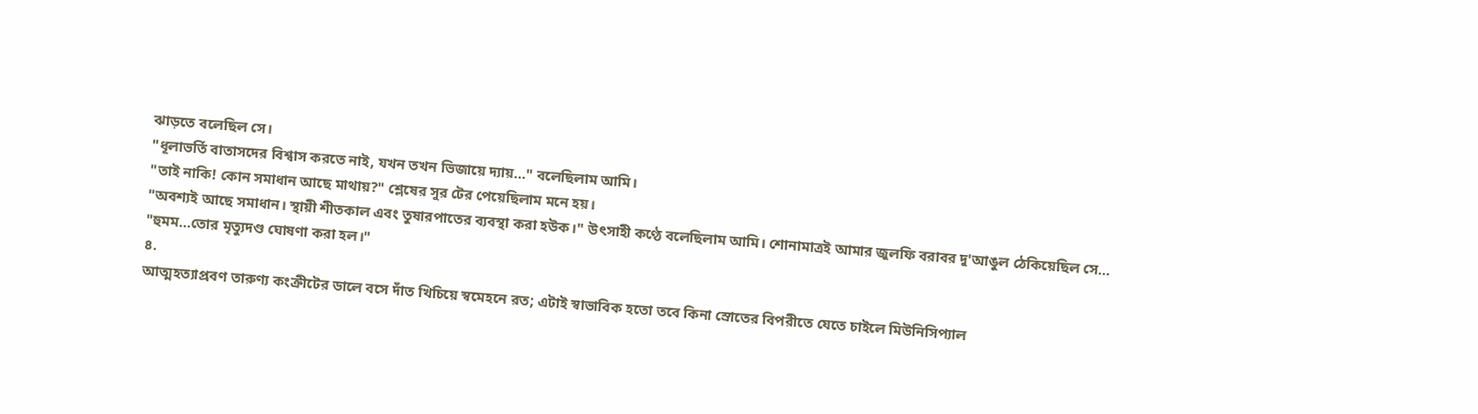ঝাড়তে বলেছিল সে।
"ধূলাভর্তি বাতাসদের বিশ্বাস করতে নাই, যখন তখন ভিজায়ে দ্যায়..." বলেছিলাম আমি।
"তাই নাকি! কোন সমাধান আছে মাথায়?" শ্লেষের সুর টের পেয়েছিলাম মনে হয়।
"অবশ্যই আছে সমাধান। স্থায়ী শীতকাল এবং তুষারপাতের ব্যবস্থা করা হউক।" উৎসাহী কণ্ঠে বলেছিলাম আমি। শোনামাত্রই আমার জুলফি বরাবর দু'আঙুল ঠেকিয়েছিল সে...
"হুমম...তোর মৃত্যুদণ্ড ঘোষণা করা হল।"
৪.
আত্মহত্যাপ্রবণ তারুণ্য কংক্রীটের ডালে বসে দাঁত খিচিয়ে স্বমেহনে রত; এটাই স্বাভাবিক হতো তবে কিনা স্রোতের বিপরীতে যেতে চাইলে মিউনিসিপ্যাল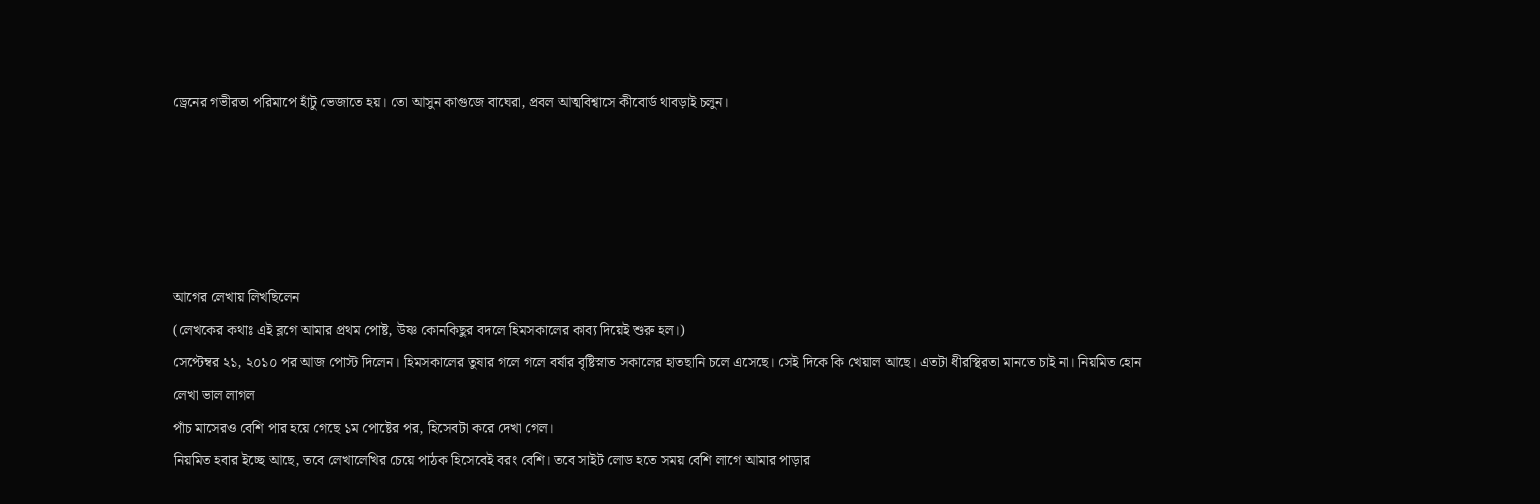ড্রেনের গভীরতা পরিমাপে হাঁটু ভেজাতে হয়। তো আসুন কাগুজে বাঘেরা, প্রবল আত্মবিশ্বাসে কীবোর্ড থাবড়াই চলুন।





আগের লেখায় লিখছিলেন
(লেখকের কথাঃ এই ব্লগে আমার প্রথম পোষ্ট, উষ্ণ কোনকিছুর বদলে হিমসকালের কাব্য দিয়েই শুরু হল।)
সেপ্টেম্বর ২১, ২০১০ পর আজ পোস্ট দিলেন। হিমসকালের তুষার গলে গলে বর্ষার বৃষ্টিস্নাত সকালের হাতছানি চলে এসেছে। সেই দিকে কি খেয়াল আছে। এতটা ধীরস্থিরতা মানতে চাই না। নিয়মিত হোন
লেখা ভাল লাগল
পাঁচ মাসেরও বেশি পার হয়ে গেছে ১ম পোষ্টের পর, হিসেবটা করে দেখা গেল।
নিয়মিত হবার ইচ্ছে আছে, তবে লেখালেখির চেয়ে পাঠক হিসেবেই বরং বেশি। তবে সাইট লোড হতে সময় বেশি লাগে আমার পাড়ার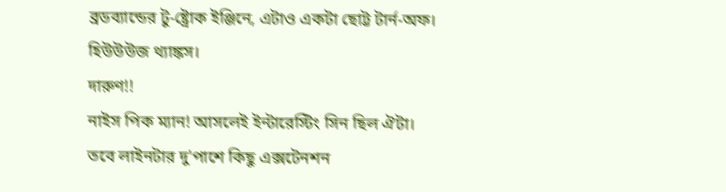ব্রডব্যান্ডের টু-ষ্ট্রোক ইঞ্জিনে, এটাও একটা ছোট্ট টার্ন-অফ।
হিউউউজ থ্যাঙ্কস।
দারুণ!!
নাইস পিক ম্যান! আসলেই ইন্টারেস্টিং সিন ছিল ঐটা।
তবে লাইনটার দু'পাশে কিছু এক্সটেনশন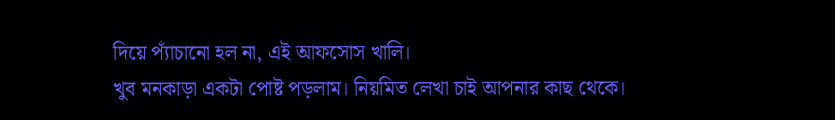দিয়ে প্যাঁচানো হল না, এই আফসোস খালি।
খুব মনকাড়া একটা পোষ্ট পড়লাম। নিয়মিত লেখা চাই আপনার কাছ থেকে।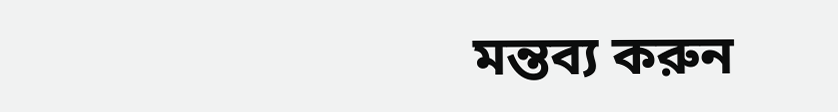মন্তব্য করুন